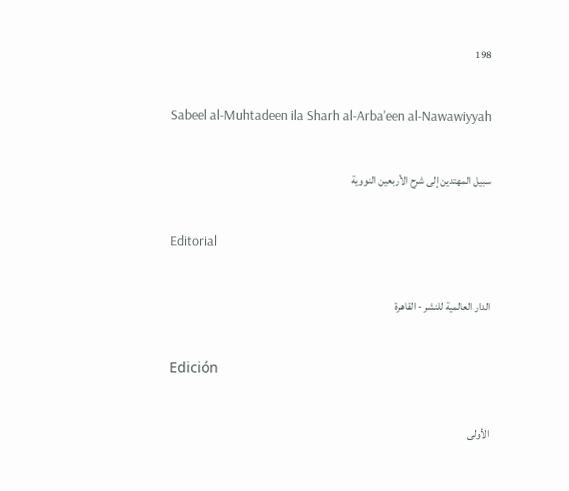198

Sabeel al-Muhtadeen ila Sharh al-Arba'een al-Nawawiyyah

سبيل المهتدين إلى شرح الأربعين النووية

Editorial

الدار العالمية للنشر - القاهرة

Edición

الأولى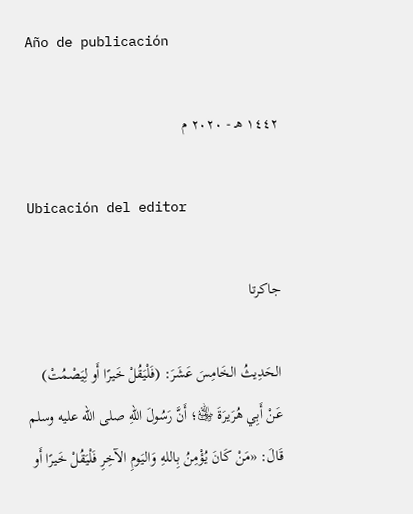Año de publicación

١٤٤٢ هـ - ٢٠٢٠ م

Ubicación del editor

جاكرتا

الحَدِيثُ الخَامِسَ عَشَرَ: (فَلْيَقُلْ خَيرًا أَو لِيَصْمُتْ)
عَنْ أَبِي هُرَيرَةَ ﵁؛ أَنَّ رَسُولَ اللهِ صلى الله عليه وسلم قَالَ: «مَنْ كَانَ يُؤْمِنُ بِاللهِ وَاليَومِ الآخِرِ فَلْيَقُلْ خَيرًا أَو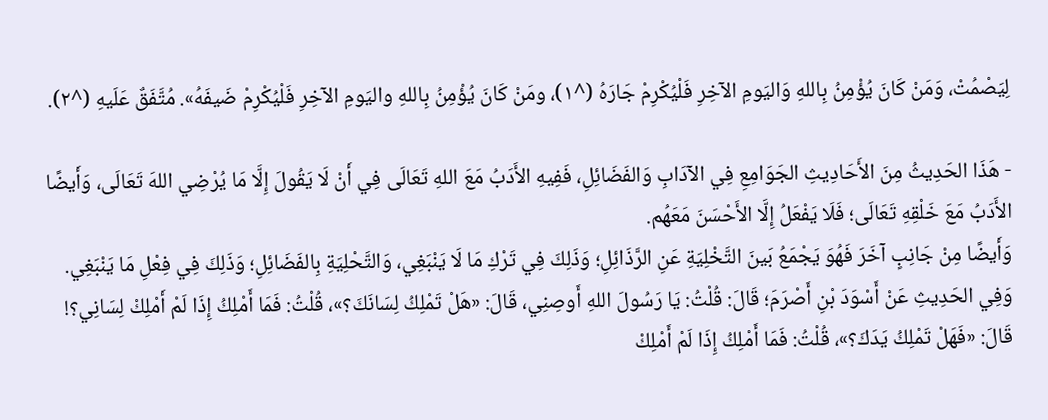لِيَصْمُتْ، وَمَنْ كَانَ يُؤْمِنُ بِاللهِ وَاليَومِ الآخِرِ فَلْيُكْرِمْ جَارَهُ (^١)، ومَنْ كَانَ يُؤْمِنُ بِاللهِ واليَومِ الآخِرِ فَلْيُكْرِمْ ضَيفَهُ». مُتَّفَقٌ عَلَيهِ (^٢).

- هَذَا الحَدِيثُ مِنَ الأَحَادِيثِ الجَوَامِعِ فِي الآدَابِ وَالفَضَائِلِ، فَفِيهِ الأَدَبُ مَعَ اللهِ تَعَالَى فِي أَنْ لَا يَقُولَ إِلَّا مَا يُرْضِي اللهَ تَعَالَى، وَأَيضًا الأَدَبُ مَعَ خَلْقِهِ تَعَالَى؛ فَلَا يَفْعَلُ إِلَّا الأَحْسَنَ مَعَهُم.
وَأَيضًا مِنْ جَانِبٍ آخَرَ فَهُوَ يَجْمَعُ بَينَ التَّخْلِيَةِ عَنِ الرَّذَائِلِ؛ وَذَلِكَ فِي تَرْكِ مَا لَا يَنْبَغِي، وَالتَّحْلِيَةِ بِالفَضَائِلِ؛ وَذَلِكَ فِي فِعْلِ مَا يَنْبَغِي.
وَفِي الحَدِيثِ عَنْ أَسْوَدَ بْنِ أَصْرَمَ؛ قَالَ: قُلْتُ: يَا رَسُولَ اللهِ أَوصِنِي، قَالَ: «هَلْ تَمْلِكُ لِسَانَكَ؟»، قُلْتُ: فَمَا أَمْلِكُ إِذَا لَمْ أَمْلِكْ لِسَانِي؟! قَالَ: «فَهَلْ تَمْلِكُ يَدَكَ؟»، قُلْتُ: فَمَا أَمْلِكُ إِذَا لَمْ أَمْلِكْ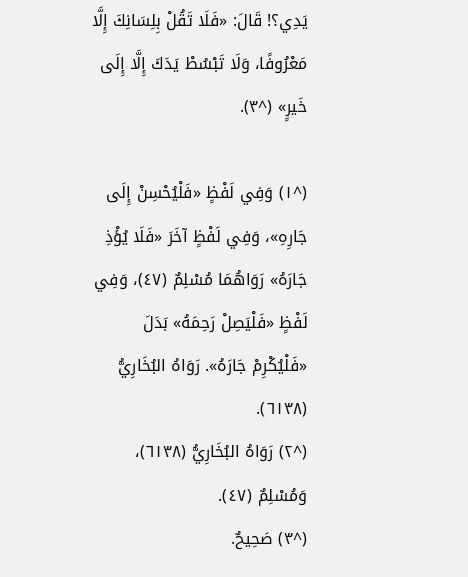يَدِي؟! قَالَ: «فَلَا تَقُلْ بِلِسَانِكَ إِلَّا مَعْرُوفًا، وَلَا تَبْسُطْ يَدَكَ إِلَّا إِلَى خَيرٍ» (^٣).

(^١) وَفِي لَفْظٍ «فَلْيُحْسِنْ إِلَى جَارِهِ»، وَفِي لَفْظٍ آخَرَ «فَلَا يُؤْذِ جَارَهُ» رَوَاهُمَا مُسْلِمٌ (٤٧)، وَفِي لَفْظٍ «فَلْيَصِلْ رَحِمَهُ» بَدَلَ «فَلْيُكْرِمْ جَارَهُ». رَوَاهُ البُخَارِيُّ (٦١٣٨).
(^٢) رَوَاهُ البُخَارِيُّ (٦١٣٨)، وَمُسْلِمٌ (٤٧).
(^٣) صَحِيحٌ.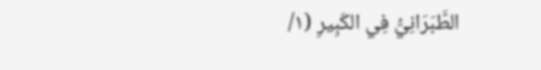الطَّبَرَانِيُّ فِي الكَبِيرِ (١/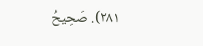٢٨١). صَحِيحُ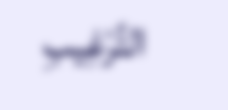التَّرْغِيبِ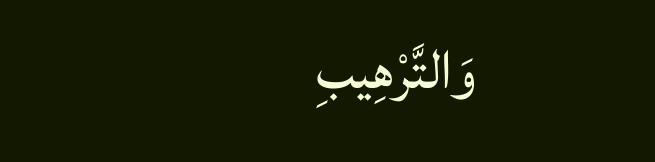وَالتَّرْهِيبِ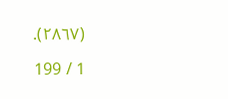(٢٨٦٧).

1 / 199